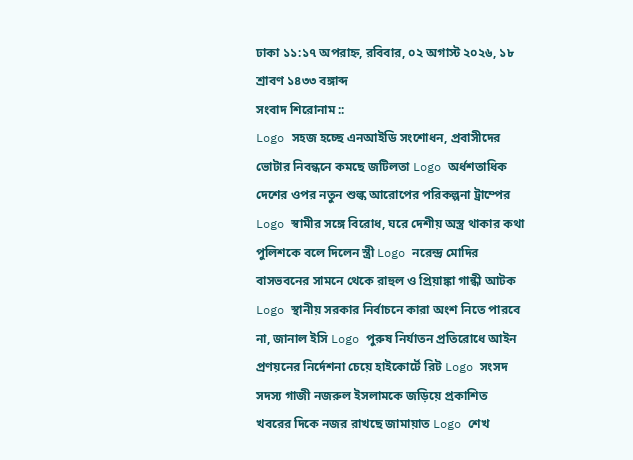ঢাকা ১১:১৭ অপরাহ্ন, রবিবার, ০২ অগাস্ট ২০২৬, ১৮ শ্রাবণ ১৪৩৩ বঙ্গাব্দ
সংবাদ শিরোনাম ::
Logo সহজ হচ্ছে এনআইডি সংশোধন, প্রবাসীদের ভোটার নিবন্ধনে কমছে জটিলতা Logo অর্ধশতাধিক দেশের ওপর নতুন শুল্ক আরোপের পরিকল্পনা ট্রাম্পের Logo স্বামীর সঙ্গে বিরোধ, ঘরে দেশীয় অস্ত্র থাকার কথা পুলিশকে বলে দিলেন স্ত্রী Logo নরেন্দ্র মোদির বাসভবনের সামনে থেকে রাহুল ও প্রিয়াঙ্কা গান্ধী আটক Logo স্থানীয় সরকার নির্বাচনে কারা অংশ নিতে পারবে না, জানাল ইসি Logo পুরুষ নির্যাতন প্রতিরোধে আইন প্রণয়নের নির্দেশনা চেয়ে হাইকোর্টে রিট Logo সংসদ সদস্য গাজী নজরুল ইসলামকে জড়িয়ে প্রকাশিত খবরের দিকে নজর রাখছে জামায়াত Logo শেখ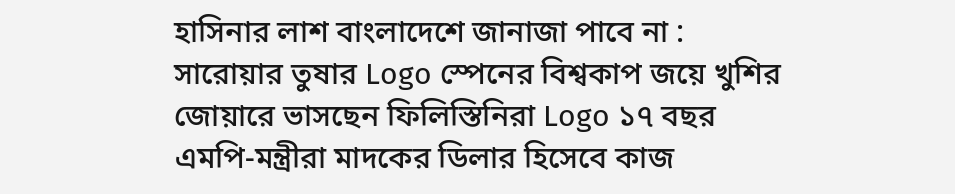হাসিনার লাশ বাংলাদেশে জানাজা পাবে না : সারোয়ার তুষার Logo স্পেনের বিশ্বকাপ জয়ে খুশির জোয়ারে ভাসছেন ফিলিস্তিনিরা Logo ১৭ বছর এমপি-মন্ত্রীরা মাদকের ডিলার হিসেবে কাজ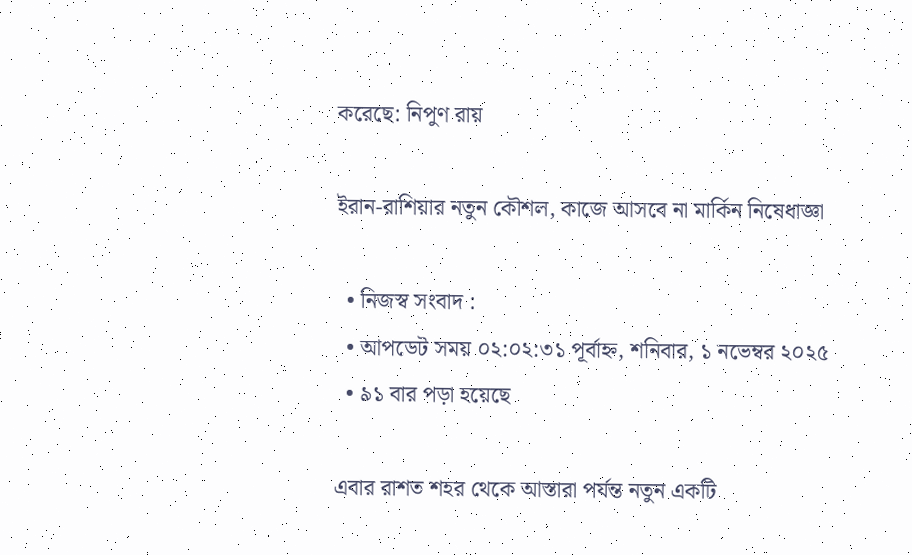করেছে: নিপুণ রায়

ইরান-রাশিয়ার নতুন কৌশল, কাজে আসবে না মার্কিন নিষেধাজ্ঞা

  • নিজস্ব সংবাদ :
  • আপডেট সময় ০২:০২:৩১ পূর্বাহ্ন, শনিবার, ১ নভেম্বর ২০২৫
  • ৯১ বার পড়া হয়েছে

এবার রাশত শহর থেকে আস্তারা পর্যন্ত নতুন একটি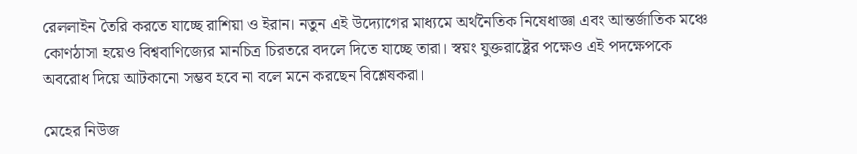রেললাইন তৈরি করতে যাচ্ছে রাশিয়া ও ইরান। নতুন এই উদ্যোগের মাধ্যমে অর্থনৈতিক নিষেধাজ্ঞা এবং আন্তর্জাতিক মঞ্চে কোণঠাসা হয়েও বিশ্ববাণিজ্যের মানচিত্র চিরতরে বদলে দিতে যাচ্ছে তারা। স্বয়ং যুক্তরাষ্ট্রের পক্ষেও এই পদক্ষেপকে অবরোধ দিয়ে আটকানো সম্ভব হবে না বলে মনে করছেন বিশ্লেষকরা।

মেহের নিউজ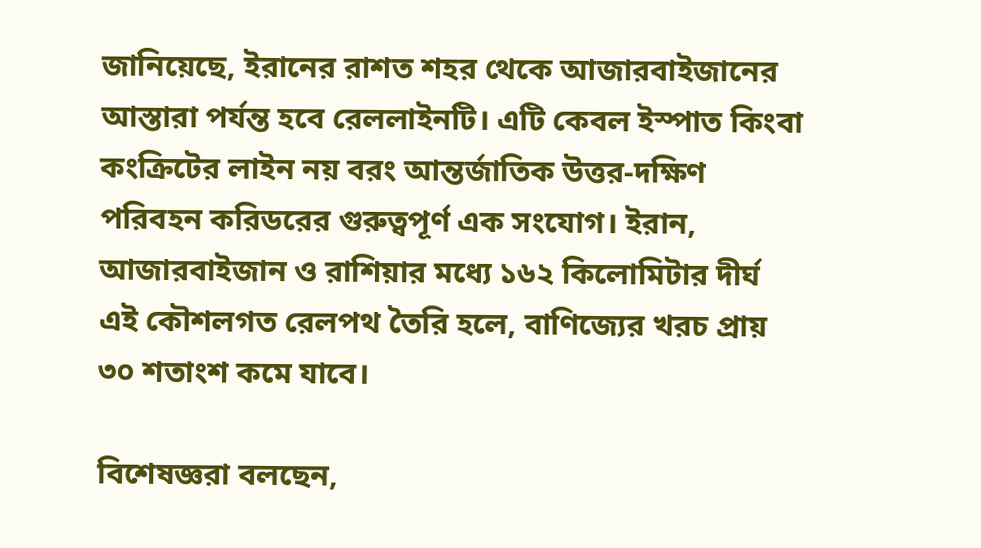জানিয়েছে, ইরানের রাশত শহর থেকে আজারবাইজানের আস্তারা পর্যন্ত হবে রেললাইনটি। এটি কেবল ইস্পাত কিংবা কংক্রিটের লাইন নয় বরং আন্তর্জাতিক উত্তর-দক্ষিণ পরিবহন করিডরের গুরুত্বপূর্ণ এক সংযোগ। ইরান, আজারবাইজান ও রাশিয়ার মধ্যে ১৬২ কিলোমিটার দীর্ঘ এই কৌশলগত রেলপথ তৈরি হলে, বাণিজ্যের খরচ প্রায় ৩০ শতাংশ কমে যাবে।

বিশেষজ্ঞরা বলছেন,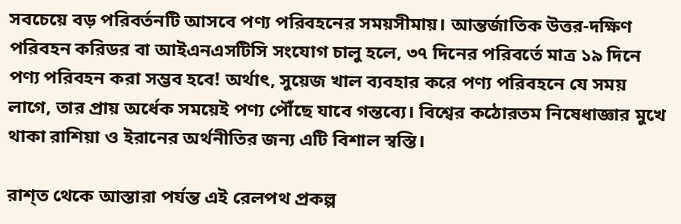সবচেয়ে বড় পরিবর্তনটি আসবে পণ্য পরিবহনের সময়সীমায়। আন্তর্জাতিক উত্তর-দক্ষিণ পরিবহন করিডর বা আইএনএসটিসি সংযোগ চালু হলে, ৩৭ দিনের পরিবর্তে মাত্র ১৯ দিনে পণ্য পরিবহন করা সম্ভব হবে! অর্থাৎ, সুয়েজ খাল ব্যবহার করে পণ্য পরিবহনে যে সময় লাগে, তার প্রায় অর্ধেক সময়েই পণ্য পৌঁছে যাবে গন্তব্যে। বিশ্বের কঠোরতম নিষেধাজ্ঞার মুখে থাকা রাশিয়া ও ইরানের অর্থনীতির জন্য এটি বিশাল স্বস্তি।

রাশ্‌ত থেকে আস্তারা পর্যন্ত এই রেলপথ প্রকল্প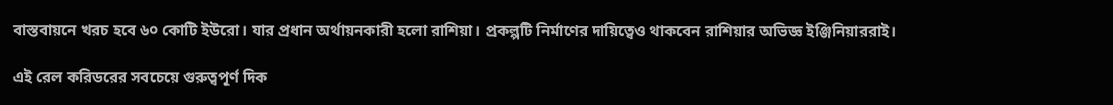বাস্তবায়নে খরচ হবে ৬০ কোটি ইউরো। যার প্রধান অর্থায়নকারী হলো রাশিয়া। প্রকল্পটি নির্মাণের দায়িত্বেও থাকবেন রাশিয়ার অভিজ্ঞ ইঞ্জিনিয়াররাই।

এই রেল করিডরের সবচেয়ে গুরুত্বপূর্ণ দিক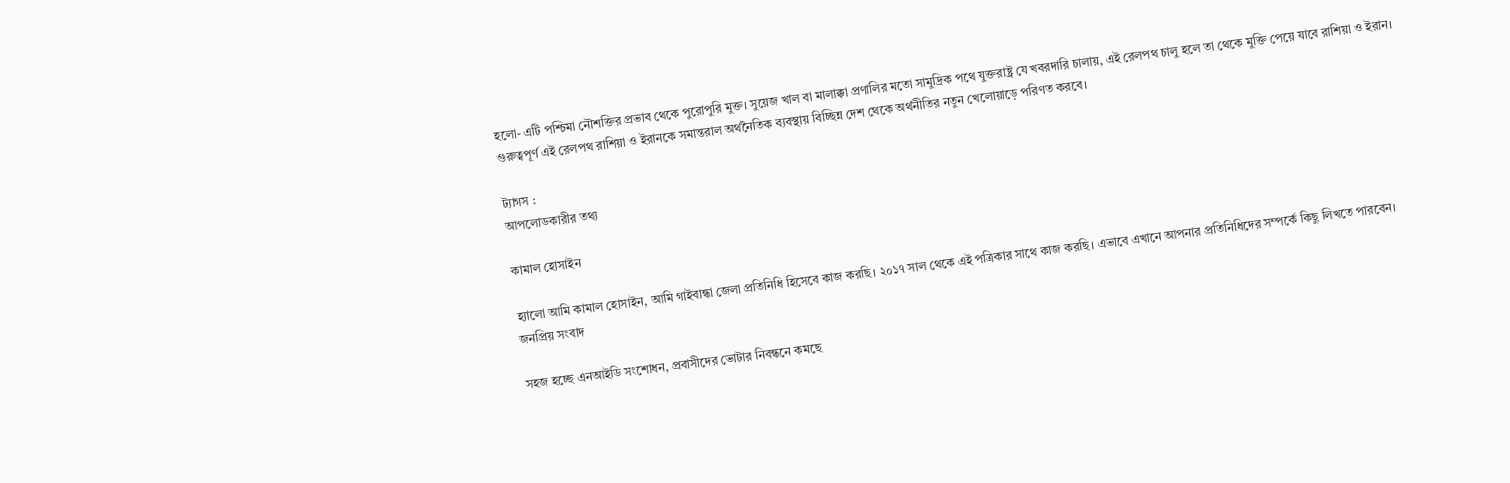হলো- এটি পশ্চিমা নৌশক্তির প্রভাব থেকে পুরোপুরি মুক্ত। সুয়েজ খাল বা মালাক্কা প্রণালির মতো সামুদ্রিক পথে যুক্তরাষ্ট্র যে খবরদারি চালায়, এই রেলপথ চালু হলে তা থেকে মুক্তি পেয়ে যাবে রাশিয়া ও ইরান। গুরুত্বপূর্ণ এই রেলপথ রাশিয়া ও ইরানকে সমান্তরাল অর্থনৈতিক ব্যবস্থায় বিচ্ছিন্ন দেশ থেকে অর্থনীতির নতুন খেলোয়াড়ে পরিণত করবে।

ট্যাগস :
আপলোডকারীর তথ্য

কামাল হোসাইন

হ্যালো আমি কামাল হোসাইন, আমি গাইবান্ধা জেলা প্রতিনিধি হিসেবে কাজ করছি। ২০১৭ সাল থেকে এই পত্রিকার সাথে কাজ করছি। এভাবে এখানে আপনার প্রতিনিধিদের সম্পর্কে কিছু লিখতে পারবেন।
জনপ্রিয় সংবাদ

সহজ হচ্ছে এনআইডি সংশোধন, প্রবাসীদের ভোটার নিবন্ধনে কমছে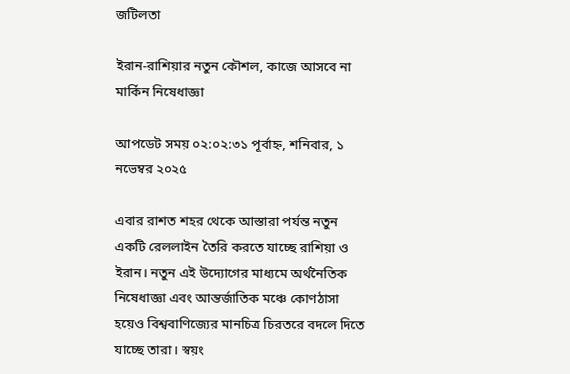জটিলতা

ইরান-রাশিয়ার নতুন কৌশল, কাজে আসবে না মার্কিন নিষেধাজ্ঞা

আপডেট সময় ০২:০২:৩১ পূর্বাহ্ন, শনিবার, ১ নভেম্বর ২০২৫

এবার রাশত শহর থেকে আস্তারা পর্যন্ত নতুন একটি রেললাইন তৈরি করতে যাচ্ছে রাশিয়া ও ইরান। নতুন এই উদ্যোগের মাধ্যমে অর্থনৈতিক নিষেধাজ্ঞা এবং আন্তর্জাতিক মঞ্চে কোণঠাসা হয়েও বিশ্ববাণিজ্যের মানচিত্র চিরতরে বদলে দিতে যাচ্ছে তারা। স্বয়ং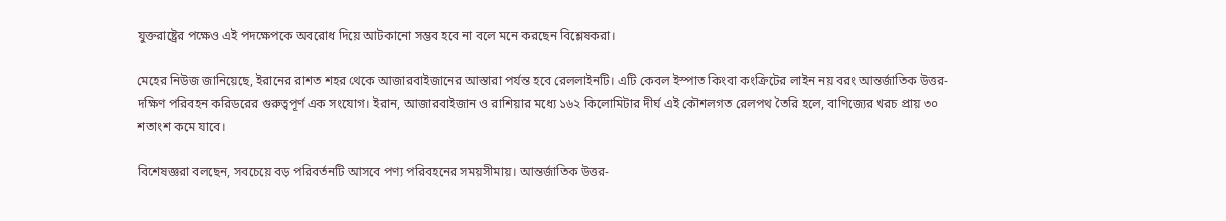যুক্তরাষ্ট্রের পক্ষেও এই পদক্ষেপকে অবরোধ দিয়ে আটকানো সম্ভব হবে না বলে মনে করছেন বিশ্লেষকরা।

মেহের নিউজ জানিয়েছে, ইরানের রাশত শহর থেকে আজারবাইজানের আস্তারা পর্যন্ত হবে রেললাইনটি। এটি কেবল ইস্পাত কিংবা কংক্রিটের লাইন নয় বরং আন্তর্জাতিক উত্তর-দক্ষিণ পরিবহন করিডরের গুরুত্বপূর্ণ এক সংযোগ। ইরান, আজারবাইজান ও রাশিয়ার মধ্যে ১৬২ কিলোমিটার দীর্ঘ এই কৌশলগত রেলপথ তৈরি হলে, বাণিজ্যের খরচ প্রায় ৩০ শতাংশ কমে যাবে।

বিশেষজ্ঞরা বলছেন, সবচেয়ে বড় পরিবর্তনটি আসবে পণ্য পরিবহনের সময়সীমায়। আন্তর্জাতিক উত্তর-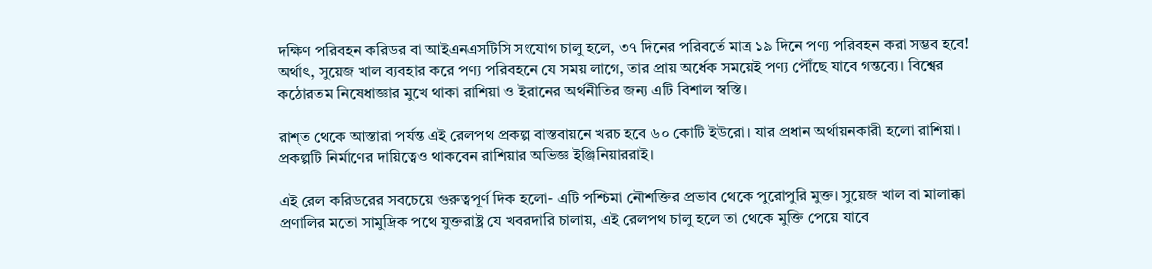দক্ষিণ পরিবহন করিডর বা আইএনএসটিসি সংযোগ চালু হলে, ৩৭ দিনের পরিবর্তে মাত্র ১৯ দিনে পণ্য পরিবহন করা সম্ভব হবে! অর্থাৎ, সুয়েজ খাল ব্যবহার করে পণ্য পরিবহনে যে সময় লাগে, তার প্রায় অর্ধেক সময়েই পণ্য পৌঁছে যাবে গন্তব্যে। বিশ্বের কঠোরতম নিষেধাজ্ঞার মুখে থাকা রাশিয়া ও ইরানের অর্থনীতির জন্য এটি বিশাল স্বস্তি।

রাশ্‌ত থেকে আস্তারা পর্যন্ত এই রেলপথ প্রকল্প বাস্তবায়নে খরচ হবে ৬০ কোটি ইউরো। যার প্রধান অর্থায়নকারী হলো রাশিয়া। প্রকল্পটি নির্মাণের দায়িত্বেও থাকবেন রাশিয়ার অভিজ্ঞ ইঞ্জিনিয়াররাই।

এই রেল করিডরের সবচেয়ে গুরুত্বপূর্ণ দিক হলো- এটি পশ্চিমা নৌশক্তির প্রভাব থেকে পুরোপুরি মুক্ত। সুয়েজ খাল বা মালাক্কা প্রণালির মতো সামুদ্রিক পথে যুক্তরাষ্ট্র যে খবরদারি চালায়, এই রেলপথ চালু হলে তা থেকে মুক্তি পেয়ে যাবে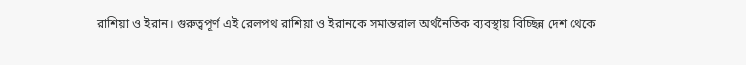রাশিয়া ও ইরান। গুরুত্বপূর্ণ এই রেলপথ রাশিয়া ও ইরানকে সমান্তরাল অর্থনৈতিক ব্যবস্থায় বিচ্ছিন্ন দেশ থেকে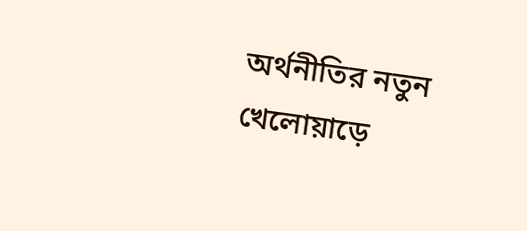অর্থনীতির নতুন খেলোয়াড়ে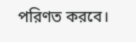পরিণত করবে।